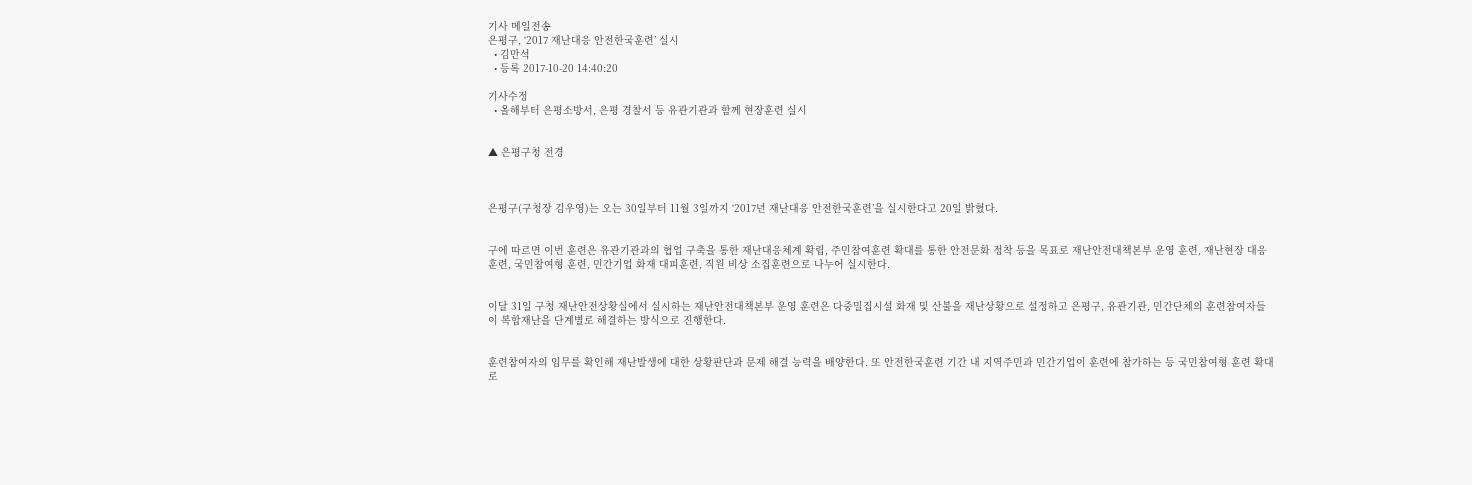기사 메일전송
은평구, ‘2017 재난대응 안전한국훈련’ 실시
  • 김만석
  • 등록 2017-10-20 14:40:20

기사수정
  • 올해부터 은평소방서, 은평 경찰서 등 유관기관과 함께 현장훈련 실시


▲ 은평구청 전경



은평구(구청장 김우영)는 오는 30일부터 11월 3일까지 ‘2017년 재난대응 안전한국훈련’을 실시한다고 20일 밝혔다.


구에 따르면 이번 훈련은 유관기관과의 협업 구축을 통한 재난대응체계 확립, 주민참여훈련 확대를 통한 안전문화 정착 등을 목표로 재난안전대책본부 운영 훈련, 재난현장 대응훈련, 국민참여형 훈련, 민간기업 화재 대피훈련, 직원 비상 소집훈련으로 나누어 실시한다.


이달 31일 구청 재난안전상황실에서 실시하는 재난안전대책본부 운영 훈련은 다중밀집시설 화재 및 산불을 재난상황으로 설정하고 은평구, 유관기관, 민간단체의 훈련참여자들이 복합재난을 단계별로 해결하는 방식으로 진행한다.


훈련참여자의 임무를 확인해 재난발생에 대한 상황판단과 문제 해결 능력을 배양한다. 또 안전한국훈련 기간 내 지역주민과 민간기업이 훈련에 참가하는 등 국민참여형 훈련 확대로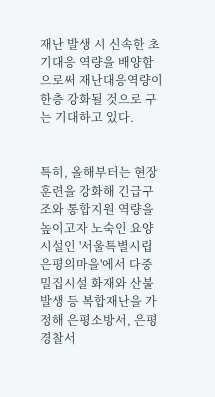재난 발생 시 신속한 초기대응 역량을 배양함으로써 재난대응역량이 한층 강화될 것으로 구는 기대하고 있다.


특히, 올해부터는 현장훈련을 강화해 긴급구조와 통합지원 역량을 높이고자 노숙인 요양시설인 '서울특별시립 은평의마을'에서 다중밀집시설 화재와 산불발생 등 복합재난을 가정해 은평소방서, 은평 경찰서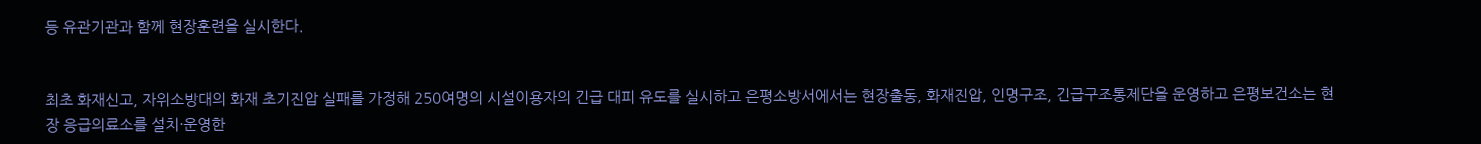등 유관기관과 함께 현장훈련을 실시한다.


최초 화재신고, 자위소방대의 화재 초기진압 실패를 가정해 250여명의 시설이용자의 긴급 대피 유도를 실시하고 은평소방서에서는 현장출동, 화재진압, 인명구조, 긴급구조통제단을 운영하고 은평보건소는 현장 응급의료소를 설치·운영한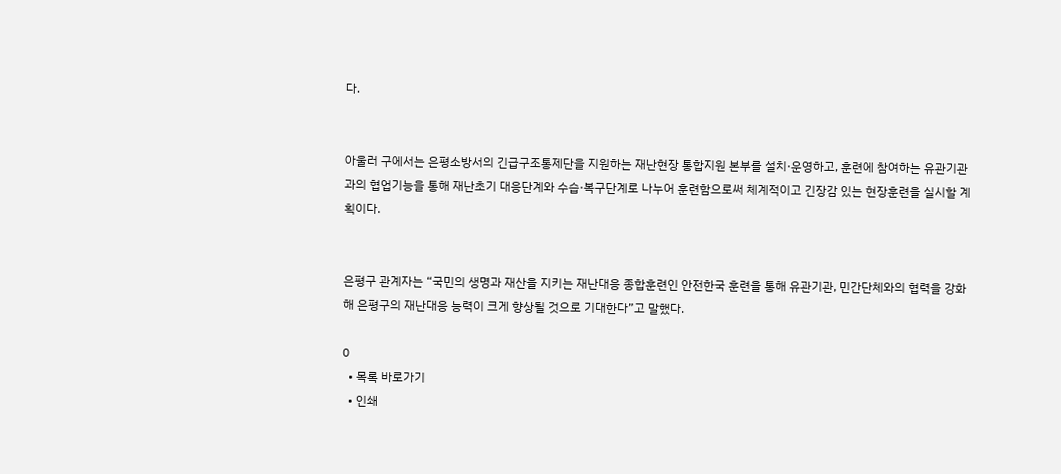다.


아울러 구에서는 은평소방서의 긴급구조통제단을 지원하는 재난현장 통합지원 본부를 설치·운영하고, 훈련에 참여하는 유관기관과의 협업기능을 통해 재난초기 대응단계와 수습·복구단계로 나누어 훈련함으로써 체계적이고 긴장감 있는 현장훈련을 실시할 계획이다.


은평구 관계자는 “국민의 생명과 재산을 지키는 재난대응 종합훈련인 안전한국 훈련을 통해 유관기관, 민간단체와의 협력을 강화해 은평구의 재난대응 능력이 크게 향상될 것으로 기대한다”고 말했다.

0
  • 목록 바로가기
  • 인쇄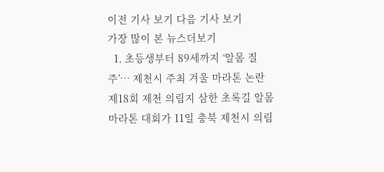이전 기사 보기 다음 기사 보기
가장 많이 본 뉴스더보기
  1. 초등생부터 89세까지 ‘알몸 질주’… 제천시 주최 겨울 마라톤 논란 제18회 제천 의림지 삼한 초록길 알몸마라톤 대회가 11일 충북 제천시 의림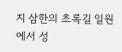지 삼한의 초록길 일원에서 성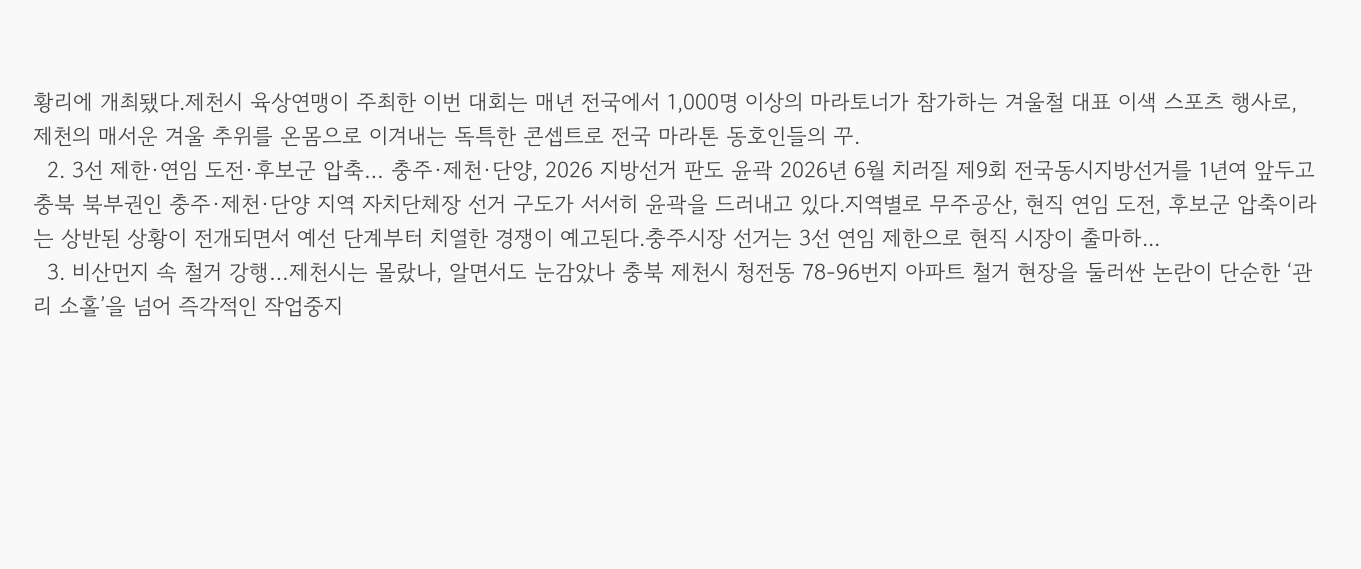황리에 개최됐다.제천시 육상연맹이 주최한 이번 대회는 매년 전국에서 1,000명 이상의 마라토너가 참가하는 겨울철 대표 이색 스포츠 행사로, 제천의 매서운 겨울 추위를 온몸으로 이겨내는 독특한 콘셉트로 전국 마라톤 동호인들의 꾸.
  2. 3선 제한·연임 도전·후보군 압축… 충주·제천·단양, 2026 지방선거 판도 윤곽 2026년 6월 치러질 제9회 전국동시지방선거를 1년여 앞두고 충북 북부권인 충주·제천·단양 지역 자치단체장 선거 구도가 서서히 윤곽을 드러내고 있다.지역별로 무주공산, 현직 연임 도전, 후보군 압축이라는 상반된 상황이 전개되면서 예선 단계부터 치열한 경쟁이 예고된다.충주시장 선거는 3선 연임 제한으로 현직 시장이 출마하...
  3. 비산먼지 속 철거 강행…제천시는 몰랐나, 알면서도 눈감았나 충북 제천시 청전동 78-96번지 아파트 철거 현장을 둘러싼 논란이 단순한 ‘관리 소홀’을 넘어 즉각적인 작업중지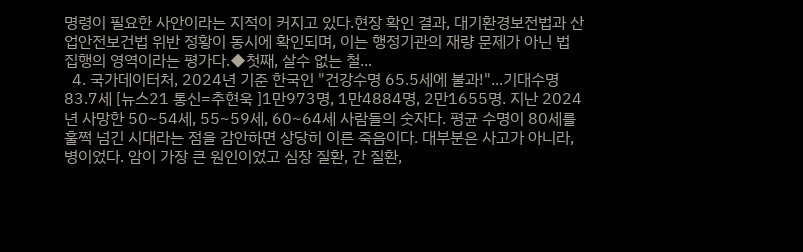명령이 필요한 사안이라는 지적이 커지고 있다.현장 확인 결과, 대기환경보전법과 산업안전보건법 위반 정황이 동시에 확인되며, 이는 행정기관의 재량 문제가 아닌 법 집행의 영역이라는 평가다.◆첫째, 살수 없는 철...
  4. 국가데이터처, 2024년 기준 한국인 "건강수명 65.5세에 불과!"...기대수명 83.7세 [뉴스21 통신=추현욱 ]1만973명, 1만4884명, 2만1655명. 지난 2024년 사망한 50~54세, 55~59세, 60~64세 사람들의 숫자다. 평균 수명이 80세를 훌쩍 넘긴 시대라는 점을 감안하면 상당히 이른 죽음이다. 대부분은 사고가 아니라, 병이었다. 암이 가장 큰 원인이었고 심장 질환, 간 질환,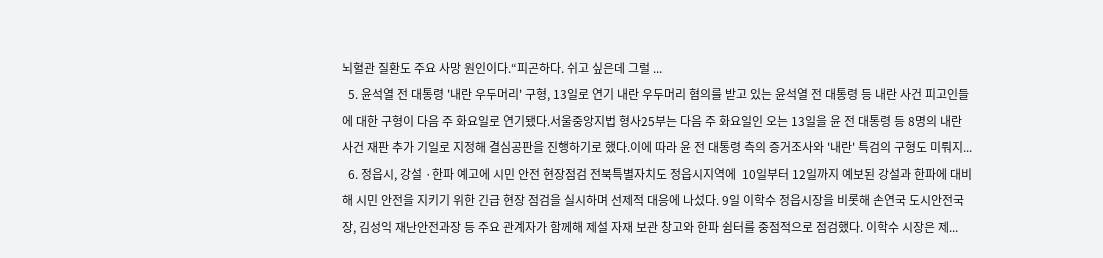뇌혈관 질환도 주요 사망 원인이다.“피곤하다. 쉬고 싶은데 그럴 ...
  5. 윤석열 전 대통령 '내란 우두머리' 구형, 13일로 연기 내란 우두머리 혐의를 받고 있는 윤석열 전 대통령 등 내란 사건 피고인들에 대한 구형이 다음 주 화요일로 연기됐다.서울중앙지법 형사25부는 다음 주 화요일인 오는 13일을 윤 전 대통령 등 8명의 내란 사건 재판 추가 기일로 지정해 결심공판을 진행하기로 했다.이에 따라 윤 전 대통령 측의 증거조사와 '내란' 특검의 구형도 미뤄지...
  6. 정읍시, 강설 ·한파 예고에 시민 안전 현장점검 전북특별자치도 정읍시지역에  10일부터 12일까지 예보된 강설과 한파에 대비해 시민 안전을 지키기 위한 긴급 현장 점검을 실시하며 선제적 대응에 나섰다. 9일 이학수 정읍시장을 비롯해 손연국 도시안전국장, 김성익 재난안전과장 등 주요 관계자가 함께해 제설 자재 보관 창고와 한파 쉼터를 중점적으로 점검했다. 이학수 시장은 제...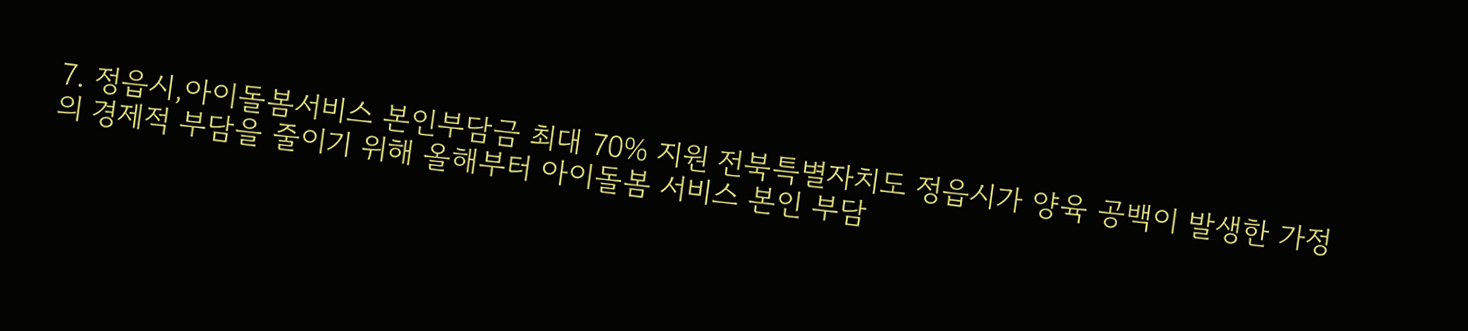7. 정읍시,아이돌봄서비스 본인부담금 최대 70% 지원 전북특별자치도 정읍시가 양육 공백이 발생한 가정의 경제적 부담을 줄이기 위해 올해부터 아이돌봄 서비스 본인 부담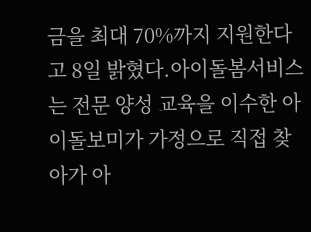금을 최대 70%까지 지원한다고 8일 밝혔다.아이돌봄서비스는 전문 양성 교육을 이수한 아이돌보미가 가정으로 직접 찾아가 아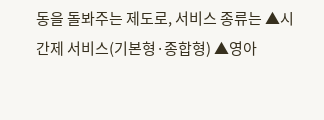동을 돌봐주는 제도로, 서비스 종류는 ▲시간제 서비스(기본형·종합형) ▲영아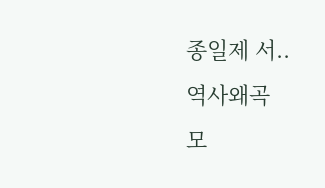종일제 서..
역사왜곡
모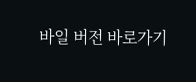바일 버전 바로가기